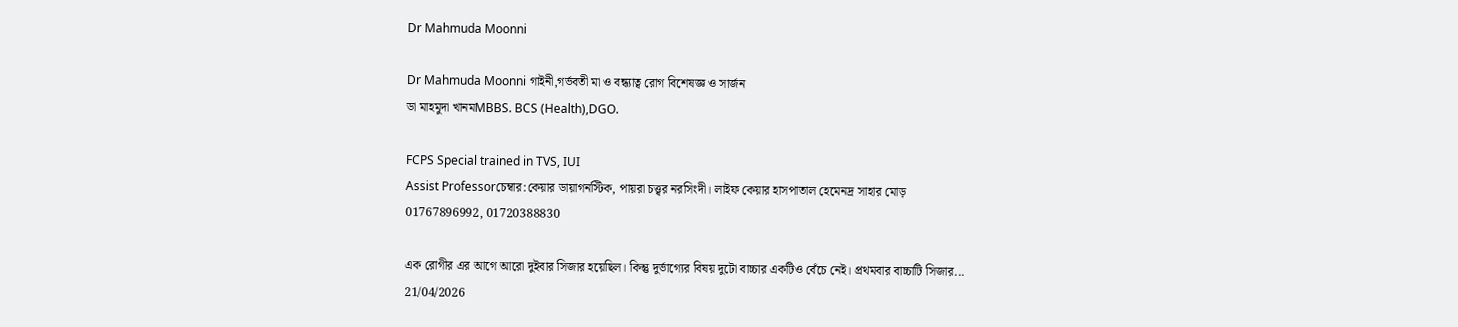Dr Mahmuda Moonni

Dr Mahmuda Moonni গাইনী,গর্ভবতী মা ও বন্ধ্যাত্ব রোগ বিশেষজ্ঞ ও সার্জন
ডা মাহমুদা খানমMBBS. BCS (Health),DGO.

FCPS Special trained in TVS, IUI
Assist Professorচেম্বার:কেয়ার ডায়াগনস্টিক, পায়রা চত্ত্বর নরসিংদী। লাইফ কেয়ার হাসপাতাল হেমেনদ্র সাহার মোড়
01767896992, 01720388830

এক রোগীর এর আগে আরো দুইবার সিজার হয়েছিল। কিন্তু দুর্ভাগ্যের বিষয় দুটো বাচ্চার একটিও বেঁচে নেই। প্রথমবার বাচ্চাটি সিজার...
21/04/2026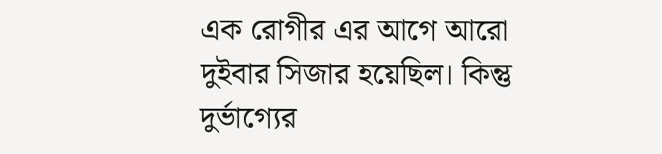এক রোগীর এর আগে আরো দুইবার সিজার হয়েছিল। কিন্তু দুর্ভাগ্যের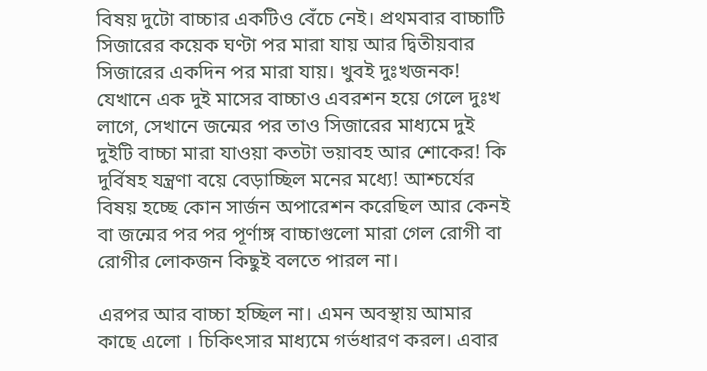বিষয় দুটো বাচ্চার একটিও বেঁচে নেই। প্রথমবার বাচ্চাটি সিজারের কয়েক ঘণ্টা পর মারা যায় আর দ্বিতীয়বার সিজারের একদিন পর মারা যায়। খুবই দুঃখজনক! যেখানে এক দুই মাসের বাচ্চাও এবরশন হয়ে গেলে দুঃখ লাগে, সেখানে জন্মের পর তাও সিজারের মাধ্যমে দুই দুইটি বাচ্চা মারা যাওয়া কতটা ভয়াবহ আর শোকের! কি দুর্বিষহ যন্ত্রণা বয়ে বেড়াচ্ছিল মনের মধ্যে! আশ্চর্যের বিষয় হচ্ছে কোন সার্জন অপারেশন করেছিল আর কেনই বা জন্মের পর পর পূর্ণাঙ্গ বাচ্চাগুলো মারা গেল রোগী বা রোগীর লোকজন কিছুই বলতে পারল না।

এরপর আর বাচ্চা হচ্ছিল না। এমন অবস্থায় আমার কাছে এলো । চিকিৎসার মাধ্যমে গর্ভধারণ করল। এবার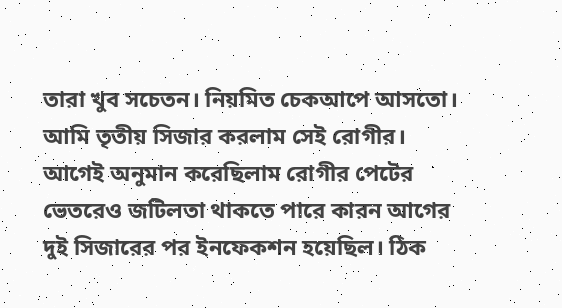তারা খুব সচেতন। নিয়মিত চেকআপে আসতো। আমি তৃতীয় সিজার করলাম সেই রোগীর। আগেই অনুমান করেছিলাম রোগীর পেটের ভেতরেও জটিলতা থাকতে পারে কারন আগের দুই সিজারের পর ইনফেকশন হয়েছিল। ঠিক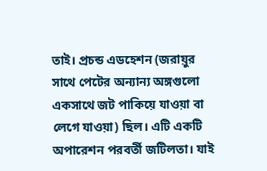তাই। প্রচন্ড এডহেশন (জরায়ুর সাথে পেটের অন্যান্য অঙ্গগুলো একসাথে জট পাকিয়ে যাওয়া বা লেগে যাওয়া) ছিল। এটি একটি অপারেশন পরবর্তী জটিলতা। যাই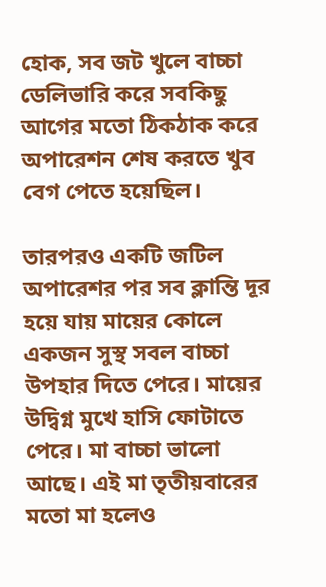হোক, সব জট খুলে বাচ্চা ডেলিভারি করে সবকিছু আগের মতো ঠিকঠাক করে অপারেশন শেষ করতে খুব বেগ পেতে হয়েছিল।

তারপরও একটি জটিল অপারেশর পর সব ক্লান্তি দূর হয়ে যায় মায়ের কোলে একজন সুস্থ সবল বাচ্চা উপহার দিতে পেরে। মায়ের উদ্বিগ্ন মুখে হাসি ফোটাতে পেরে। মা বাচ্চা ভালো আছে। এই মা তৃতীয়বারের মতো মা হলেও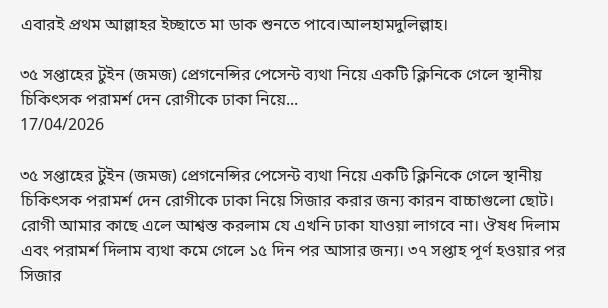এবারই প্রথম আল্লাহর ইচ্ছাতে মা ডাক শুনতে পাবে।আলহামদুলিল্লাহ।

৩৫ সপ্তাহের টুইন (জমজ) প্রেগনেন্সির পেসেন্ট ব্যথা নিয়ে একটি ক্লিনিকে গেলে স্থানীয় চিকিৎসক পরামর্শ দেন রোগীকে ঢাকা নিয়ে...
17/04/2026

৩৫ সপ্তাহের টুইন (জমজ) প্রেগনেন্সির পেসেন্ট ব্যথা নিয়ে একটি ক্লিনিকে গেলে স্থানীয় চিকিৎসক পরামর্শ দেন রোগীকে ঢাকা নিয়ে সিজার করার জন্য কারন বাচ্চাগুলো ছোট। রোগী আমার কাছে এলে আশ্বস্ত করলাম যে এখনি ঢাকা যাওয়া লাগবে না। ঔষধ দিলাম এবং পরামর্শ দিলাম ব্যথা কমে গেলে ১৫ দিন পর আসার জন্য। ৩৭ সপ্তাহ পূর্ণ হওয়ার পর সিজার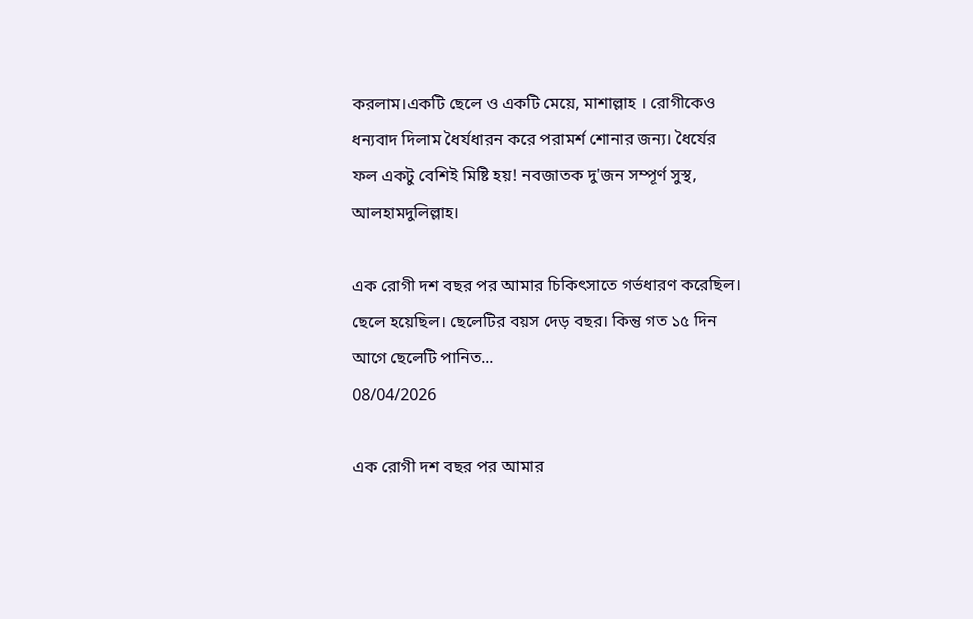করলাম।একটি ছেলে ও একটি মেয়ে, মাশাল্লাহ । রোগীকেও ধন্যবাদ দিলাম ধৈর্যধারন করে পরামর্শ শোনার জন্য। ধৈর্যের ফল একটু বেশিই মিষ্টি হয়! নবজাতক দু'জন সম্পূর্ণ সুস্থ, আলহামদুলিল্লাহ।

এক রোগী দশ বছর পর আমার চিকিৎসাতে গর্ভধারণ করেছিল। ছেলে হয়েছিল। ছেলেটির বয়স দেড় বছর। কিন্তু গত ১৫ দিন আগে ছেলেটি পানিত...
08/04/2026

এক রোগী দশ বছর পর আমার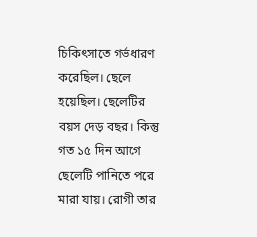চিকিৎসাতে গর্ভধারণ করেছিল। ছেলে হয়েছিল। ছেলেটির বয়স দেড় বছর। কিন্তু গত ১৫ দিন আগে ছেলেটি পানিতে পরে মারা যায়। রোগী তার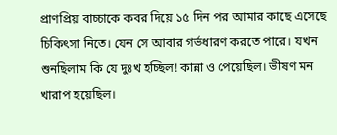প্রাণপ্রিয় বাচ্চাকে কবর দিয়ে ১৫ দিন পর আমার কাছে এসেছে চিকিৎসা নিতে। যেন সে আবার গর্ভধারণ করতে পারে। যখন শুনছিলাম কি যে দুঃখ হচ্ছিল! কান্না ও পেয়েছিল। ভীষণ মন খারাপ হয়েছিল।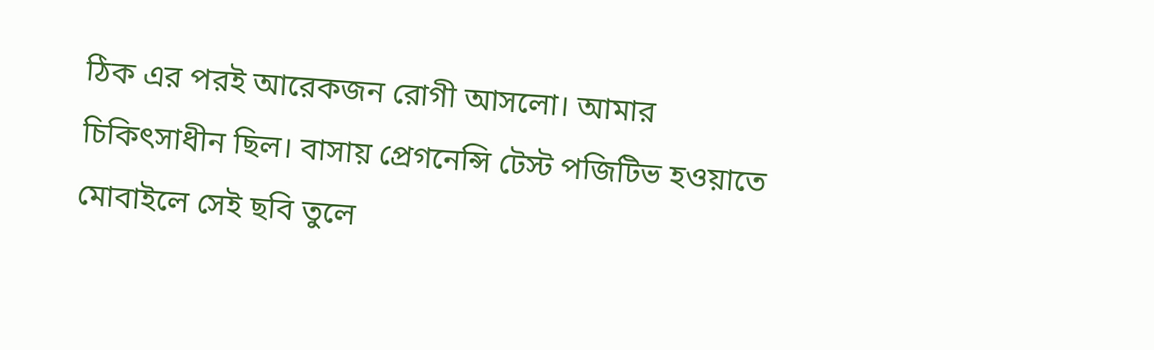ঠিক এর পরই আরেকজন রোগী আসলো। আমার চিকিৎসাধীন ছিল। বাসায় প্রেগনেন্সি টেস্ট পজিটিভ হওয়াতে মোবাইলে সেই ছবি তুলে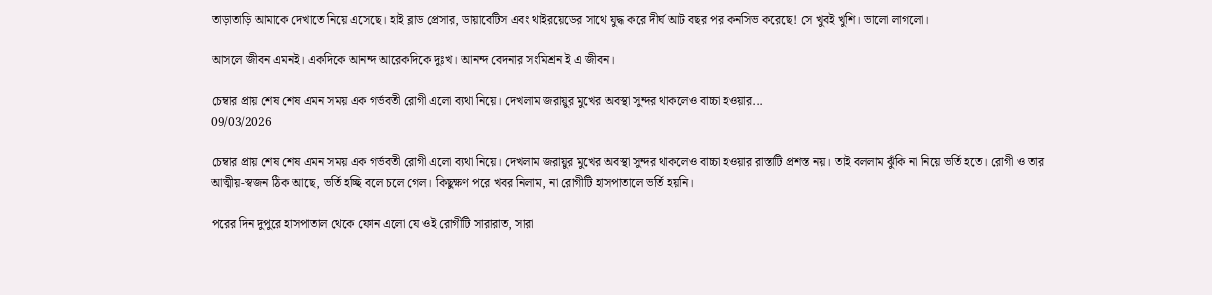তাড়াতাড়ি আমাকে দেখাতে নিয়ে এসেছে। হাই ব্লাড প্রেসার, ডায়াবেটিস এবং থাইরয়েডের সাথে যুদ্ধ করে দীর্ঘ আট বছর পর কনসিভ করেছে! সে খুবই খুশি। ভালো লাগলো।

আসলে জীবন এমনই। একদিকে আনন্দ আরেকদিকে দুঃখ। আনন্দ বেদনার সংমিশ্রন ই এ জীবন।

চেম্বার প্রায় শেষ শেষ এমন সময় এক গর্ভবতী রোগী এলো ব্যথা নিয়ে। দেখলাম জরায়ুর মুখের অবস্থা সুন্দর থাকলেও বাচ্চা হওয়ার...
09/03/2026

চেম্বার প্রায় শেষ শেষ এমন সময় এক গর্ভবতী রোগী এলো ব্যথা নিয়ে। দেখলাম জরায়ুর মুখের অবস্থা সুন্দর থাকলেও বাচ্চা হওয়ার রাস্তাটি প্রশস্ত নয়। তাই বললাম ঝুঁকি না নিয়ে ভর্তি হতে। রোগী ও তার আত্মীয়-স্বজন ঠিক আছে, ভর্তি হচ্ছি বলে চলে গেল। কিছুক্ষণ পরে খবর নিলাম, না রোগীটি হাসপাতালে ভর্তি হয়নি।

পরের দিন দুপুরে হাসপাতাল থেকে ফোন এলো যে ওই রোগীটি সারারাত, সারা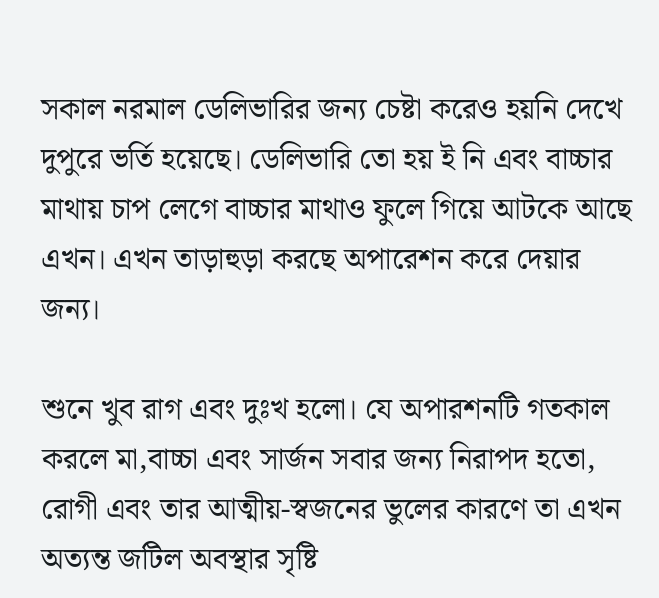সকাল নরমাল ডেলিভারির জন্য চেষ্টা করেও হয়নি দেখে দুপুরে ভর্তি হয়েছে। ডেলিভারি তো হয় ই নি এবং বাচ্চার মাথায় চাপ লেগে বাচ্চার মাথাও ফুলে গিয়ে আটকে আছে এখন। এখন তাড়াহুড়া করছে অপারেশন করে দেয়ার জন্য।

শুনে খুব রাগ এবং দুঃখ হলো। যে অপারশনটি গতকাল করলে মা,বাচ্চা এবং সার্জন সবার জন্য নিরাপদ হতো, রোগী এবং তার আত্মীয়-স্বজনের ভুলের কারণে তা এখন অত্যন্ত জটিল অবস্থার সৃষ্টি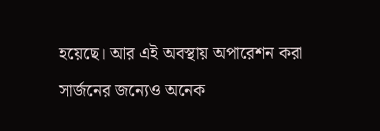হয়েছে। আর এই অবস্থায় অপারেশন করা সার্জনের জন্যেও অনেক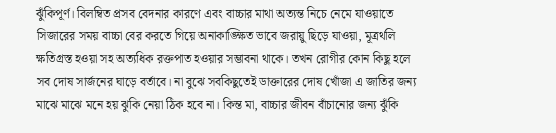ঝুঁকিপূর্ণ। বিলম্বিত প্রসব বেদনার কারণে এবং বাচ্চার মাথা অত্যন্ত নিচে নেমে যাওয়াতে সিজারের সময় বাচ্চা বের করতে গিয়ে অনাকাঙ্ক্ষিত ভাবে জরায়ু ছিড়ে যাওয়া, মূত্রথলি ক্ষতিগ্রস্ত হওয়া সহ অত্যধিক রক্তপাত হওয়ার সম্ভাবনা থাকে। তখন রোগীর কোন কিছু হলে সব দোষ সার্জনের ঘাড়ে বর্তাবে। না বুঝে সবকিছুতেই ডাক্তারের দোষ খোঁজা এ জাতির জন্য মাঝে মাঝে মনে হয় ঝুকি নেয়া ঠিক হবে না। কিন্ত মা, বাচ্চার জীবন বাঁচানোর জন্য ঝুঁকি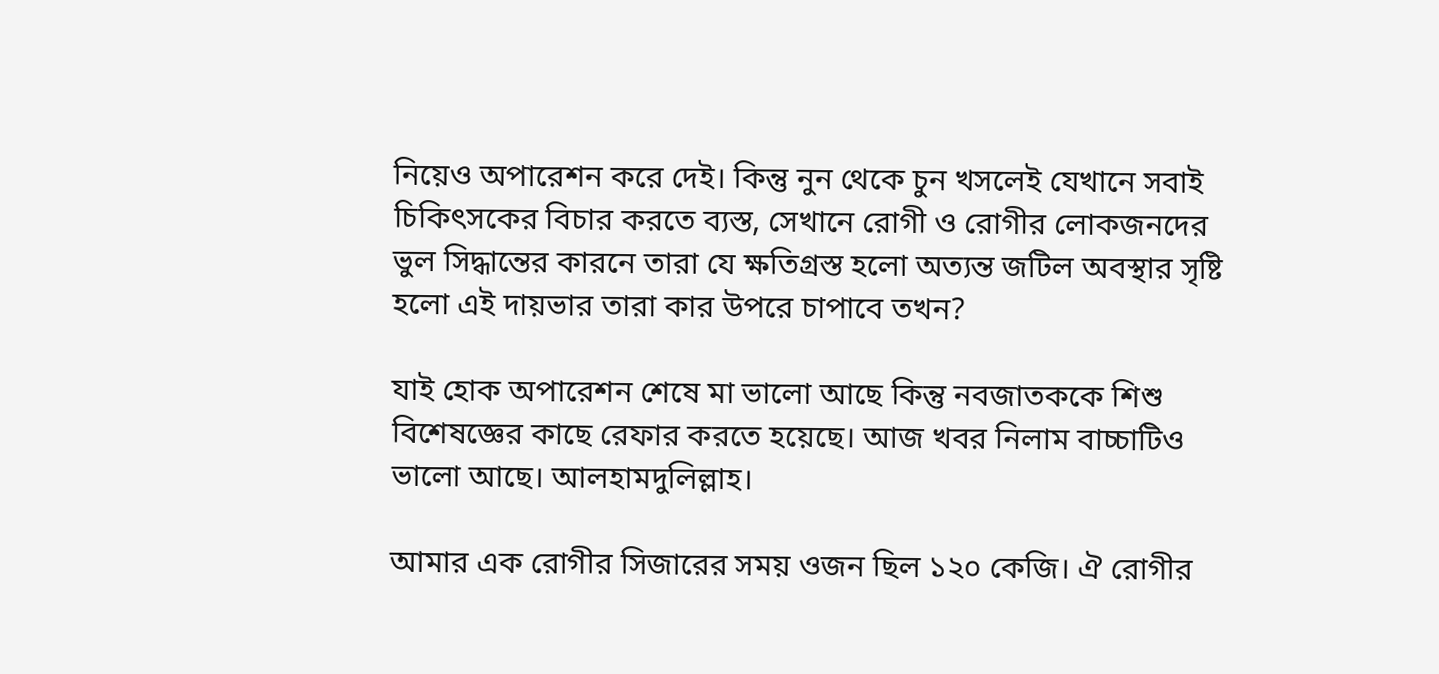নিয়েও অপারেশন করে দেই। কিন্তু নুন থেকে চুন খসলেই যেখানে সবাই চিকিৎসকের বিচার করতে ব্যস্ত, সেখানে রোগী ও রোগীর লোকজনদের ভুল সিদ্ধান্তের কারনে তারা যে ক্ষতিগ্রস্ত হলো অত্যন্ত জটিল অবস্থার সৃষ্টি হলো এই দায়ভার তারা কার উপরে চাপাবে তখন?

যাই হোক অপারেশন শেষে মা ভালো আছে কিন্তু নবজাতককে শিশু বিশেষজ্ঞের কাছে রেফার করতে হয়েছে। আজ খবর নিলাম বাচ্চাটিও ভালো আছে। আলহামদুলিল্লাহ।

আমার এক রোগীর সিজারের সময় ওজন ছিল ১২০ কেজি। ঐ রোগীর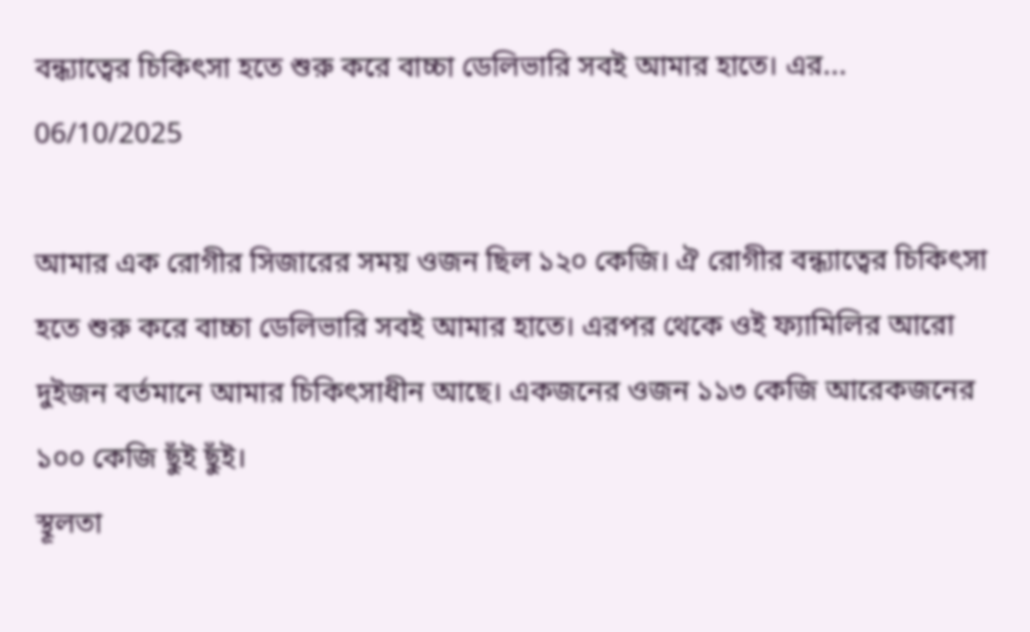বন্ধ্যাত্বের চিকিৎসা হতে শুরু করে বাচ্চা ডেলিভারি সবই আমার হাতে। এর...
06/10/2025

আমার এক রোগীর সিজারের সময় ওজন ছিল ১২০ কেজি। ঐ রোগীর বন্ধ্যাত্বের চিকিৎসা হতে শুরু করে বাচ্চা ডেলিভারি সবই আমার হাতে। এরপর থেকে ওই ফ্যামিলির আরো দুইজন বর্তমানে আমার চিকিৎসাধীন আছে। একজনের ওজন ১১৩ কেজি আরেকজনের ১০০ কেজি ছুঁই ছুঁই।
স্থূলতা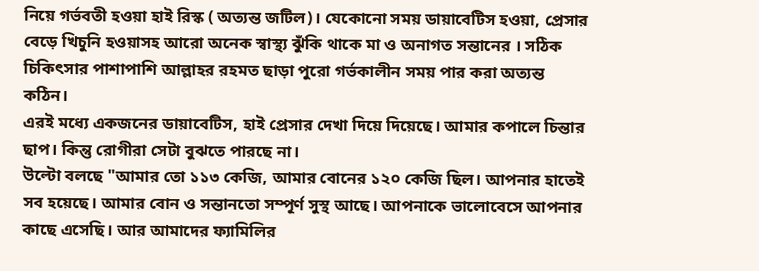নিয়ে গর্ভবতী হওয়া হাই রিস্ক ( অত্যন্ত জটিল)। যেকোনো সময় ডায়াবেটিস হওয়া, প্রেসার বেড়ে খিচুনি হওয়াসহ আরো অনেক স্বাস্থ্য ঝুঁকি থাকে মা ও অনাগত সন্তানের । সঠিক চিকিৎসার পাশাপাশি আল্লাহর রহমত ছাড়া পুরো গর্ভকালীন সময় পার করা অত্যন্ত কঠিন।
এরই মধ্যে একজনের ডায়াবেটিস, হাই প্রেসার দেখা দিয়ে দিয়েছে। আমার কপালে চিন্তার ছাপ। কিন্তু রোগীরা সেটা বুঝতে পারছে না।
উল্টো বলছে "আমার তো ১১৩ কেজি, আমার বোনের ১২০ কেজি ছিল। আপনার হাতেই সব হয়েছে। আমার বোন ও সন্তানতো সম্পূর্ণ সুস্থ আছে। আপনাকে ভালোবেসে আপনার কাছে এসেছি। আর আমাদের ফ্যামিলির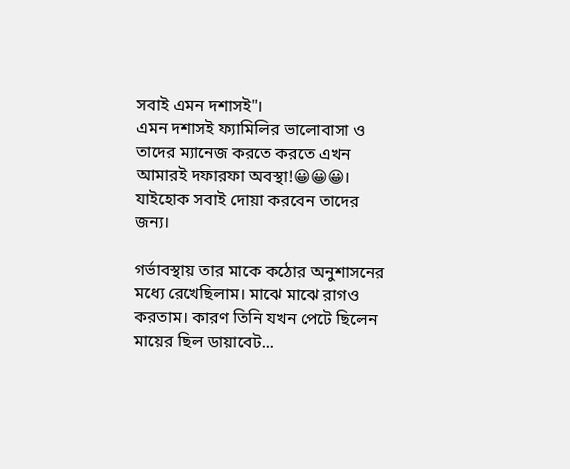সবাই এমন দশাসই"।
এমন দশাসই ফ্যামিলির ভালোবাসা ও তাদের ম্যানেজ করতে করতে এখন আমারই দফারফা অবস্থা!😀😀😀। যাইহোক সবাই দোয়া করবেন তাদের জন্য।

গর্ভাবস্থায় তার মাকে কঠোর অনুশাসনের মধ্যে রেখেছিলাম। মাঝে মাঝে রাগও করতাম। কারণ তিনি যখন পেটে ছিলেন মায়ের ছিল ডায়াবেট...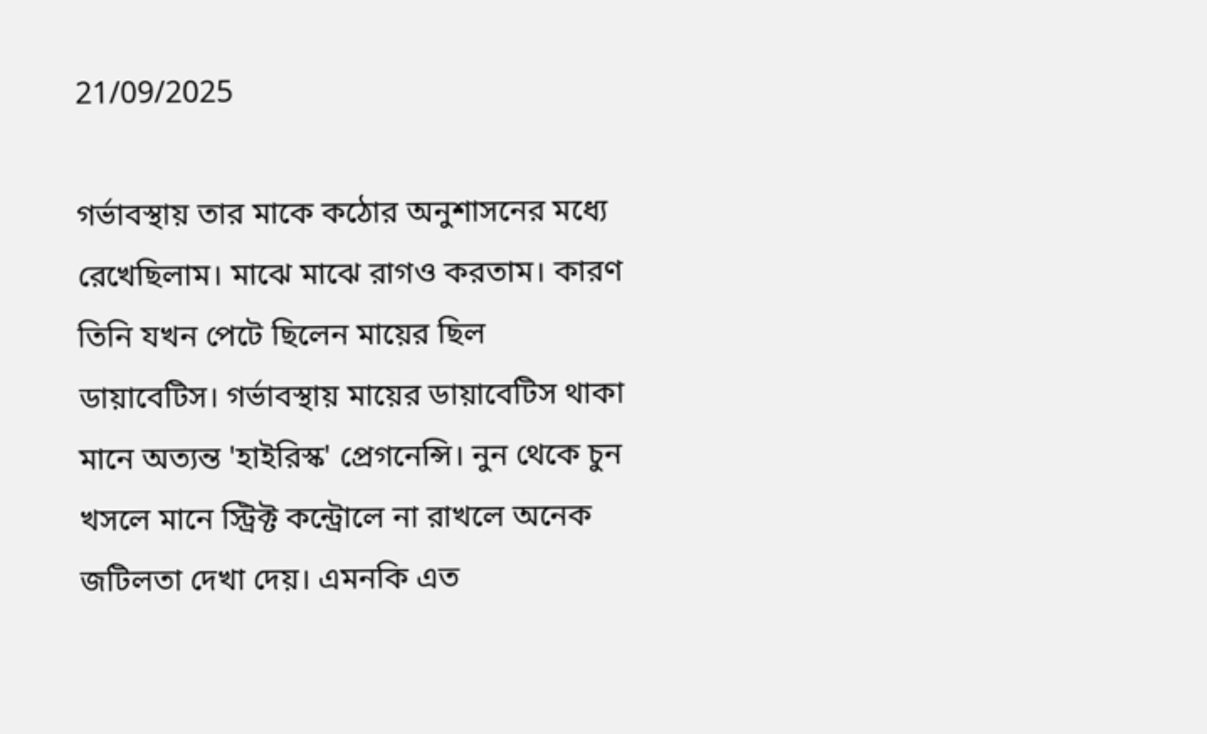21/09/2025

গর্ভাবস্থায় তার মাকে কঠোর অনুশাসনের মধ্যে রেখেছিলাম। মাঝে মাঝে রাগও করতাম। কারণ তিনি যখন পেটে ছিলেন মায়ের ছিল ডায়াবেটিস। গর্ভাবস্থায় মায়ের ডায়াবেটিস থাকা মানে অত্যন্ত 'হাইরিস্ক' প্রেগনেন্সি। নুন থেকে চুন খসলে মানে স্ট্রিক্ট কন্ট্রোলে না রাখলে অনেক জটিলতা দেখা দেয়। এমনকি এত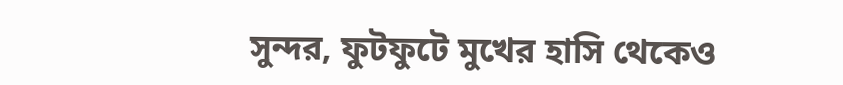সুন্দর, ফুটফুটে মুখের হাসি থেকেও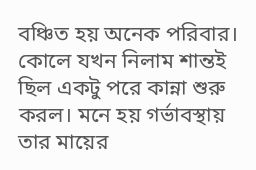বঞ্চিত হয় অনেক পরিবার। কোলে যখন নিলাম শান্তই ছিল একটু পরে কান্না শুরু করল। মনে হয় গর্ভাবস্থায় তার মায়ের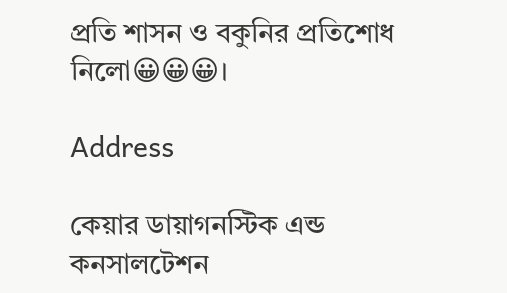প্রতি শাসন ও বকুনির প্রতিশোধ নিলো😀😀😀।

Address

কেয়ার ডায়াগনস্টিক এন্ড কনসালটেশন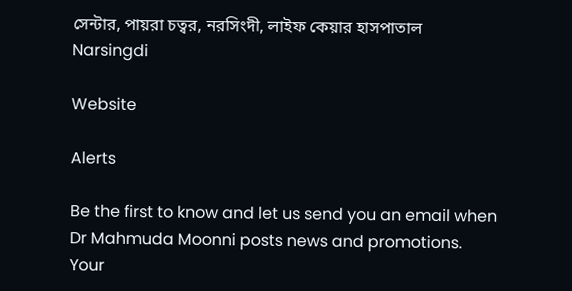সেন্টার, পায়রা চত্বর, নরসিংদী, লাইফ কেয়ার হাসপাতাল
Narsingdi

Website

Alerts

Be the first to know and let us send you an email when Dr Mahmuda Moonni posts news and promotions. Your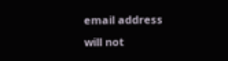email address will not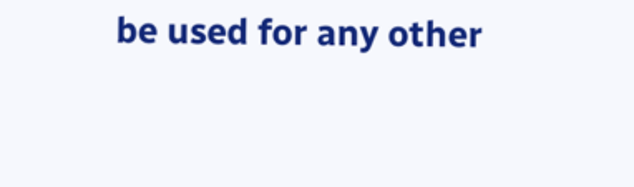be used for any other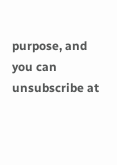purpose, and you can unsubscribe at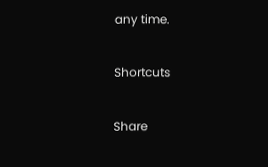any time.

Shortcuts

Share